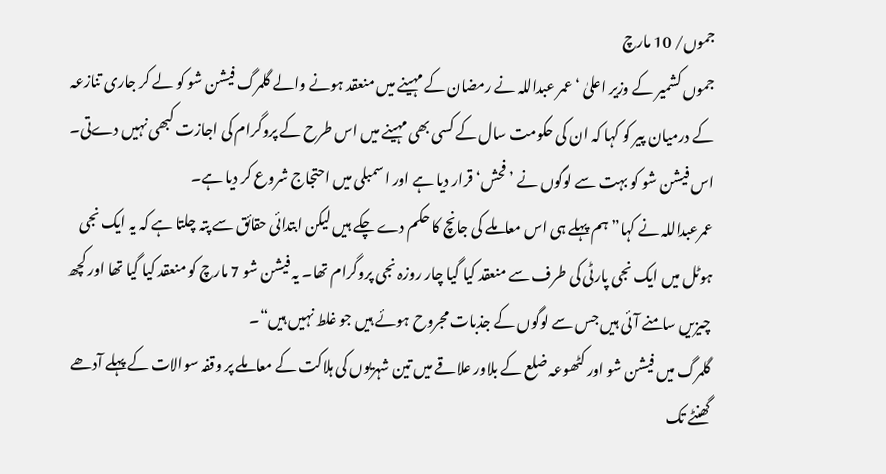جموں/ 10 مارچ
جموں کشمیر کے وزیر اعلیٰ ‘عمر عبداللہ نے رمضان کے مہینے میں منعقد ہونے والے گلمرگ فیشن شو کو لے کر جاری تنازعہ کے درمیان پیر کو کہا کہ ان کی حکومت سال کے کسی بھی مہینے میں اس طرح کے پروگرام کی اجازت کبھی نہیں دےتی۔
اس فیشن شو کو بہت سے لوگوں نے ’فحش‘ قرار دیا ہے اور اسمبلی میں احتجاج شروع کر دیا ہے۔
عمرعبداللہ نے کہا”ہم پہلے ہی اس معاملے کی جانچ کا حکم دے چکے ہیں لیکن ابتدائی حقائق سے پتہ چلتا ہے کہ یہ ایک نجی ہوٹل میں ایک نجی پارٹی کی طرف سے منعقد کیا گیا چار روزہ نجی پروگرام تھا۔ یہ فیشن شو 7 مارچ کو منعقد کیا گیا تھا اور کچھ چیزیں سامنے آئی ہیں جس سے لوگوں کے جذبات مجروح ہوئے ہیں جو غلط نہیں ہیں“۔
گلمرگ میں فیشن شو اور کٹھوعہ ضلع کے بلاور علاقے میں تین شہریوں کی ہلاکت کے معاملے پر وقفہ سوالات کے پہلے آدھے گھنٹے تک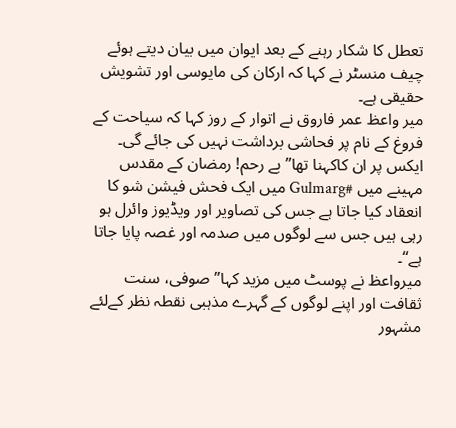تعطل کا شکار رہنے کے بعد ایوان میں بیان دیتے ہوئے چیف منسٹر نے کہا کہ ارکان کی مایوسی اور تشویش حقیقی ہے۔
میر واعظ عمر فاروق نے اتوار کے روز کہا کہ سیاحت کے فروغ کے نام پر فحاشی برداشت نہیں کی جائے گی۔
ایکس پر ان کاکہنا تھا”بے رحم! رمضان کے مقدس مہینے میں #Gulmarg میں ایک فحش فیشن شو کا انعقاد کیا جاتا ہے جس کی تصاویر اور ویڈیوز وائرل ہو رہی ہیں جس سے لوگوں میں صدمہ اور غصہ پایا جاتا ہے“۔
میرواعظ نے پوسٹ میں مزید کہا”صوفی، سنت ثقافت اور اپنے لوگوں کے گہرے مذہبی نقطہ نظر کےلئے مشہور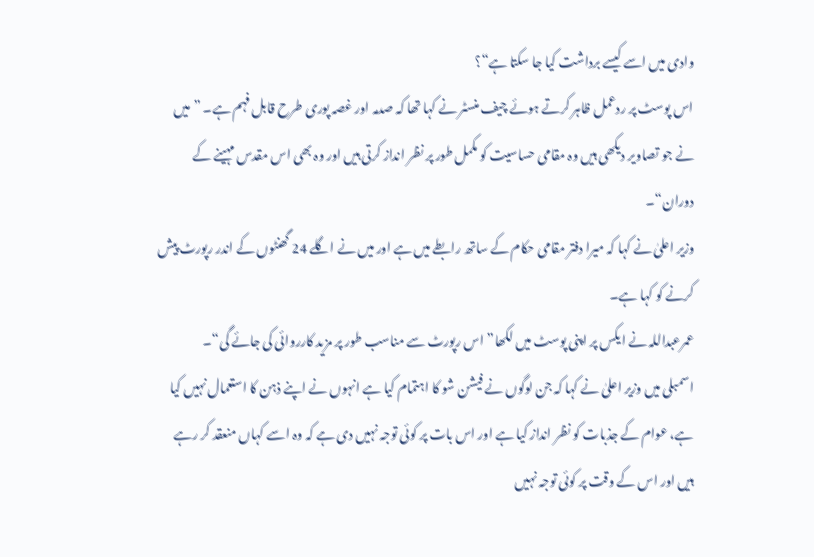وادی میں اسے کیسے برداشت کیا جا سکتا ہے“؟
اس پوسٹ پر ردعمل ظاہر کرتے ہوئے چیف منسٹر نے کہا تھا کہ صدمہ اور غصہ پوری طرح قابل فہم ہے۔ ”میں نے جو تصاویر دیکھی ہیں وہ مقامی حساسیت کو مکمل طور پر نظر انداز کرتی ہیں اور وہ بھی اس مقدس مہینے کے دوران“۔
وزیر اعلیٰ نے کہا کہ میرا دفتر مقامی حکام کے ساتھ رابطے میں ہے اور میں نے اگلے 24 گھنٹوں کے اندر رپورٹ پیش کرنے کو کہا ہے۔
عمرعبداللہ نے ایکس پر اپنی پوسٹ میں لکھا”اس رپورٹ سے مناسب طور پر مزید کارروائی کی جائے گی“۔
اسمبلی میں وزیر اعلیٰ نے کہا کہ جن لوگوں نے فیشن شو کا اہتمام کیا ہے انہوں نے اپنے ذہن کا استعمال نہیں کیا ہے، عوام کے جذبات کو نظر انداز کیا ہے اور اس بات پر کوئی توجہ نہیں دی ہے کہ وہ اسے کہاں منعقد کر رہے ہیں اور اس کے وقت پر کوئی توجہ نہیں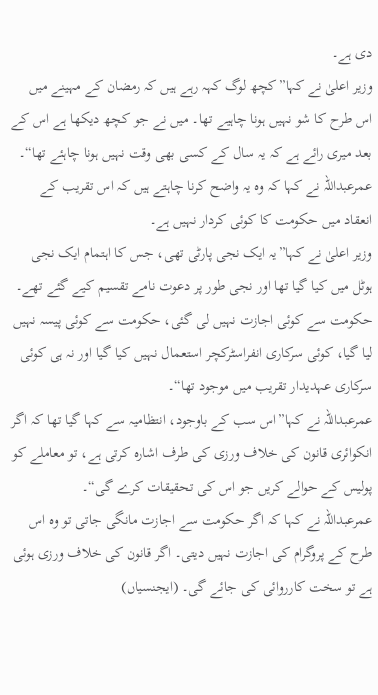دی ہے۔
وزیر اعلیٰ نے کہا”کچھ لوگ کہہ رہے ہیں کہ رمضان کے مہینے میں اس طرح کا شو نہیں ہونا چاہیے تھا۔ میں نے جو کچھ دیکھا ہے اس کے بعد میری رائے ہے کہ یہ سال کے کسی بھی وقت نہیں ہونا چاہئے تھا“۔
عمرعبداللہ نے کہا کہ وہ یہ واضح کرنا چاہتے ہیں کہ اس تقریب کے انعقاد میں حکومت کا کوئی کردار نہیں ہے۔
وزیر اعلیٰ نے کہا”یہ ایک نجی پارٹی تھی، جس کا اہتمام ایک نجی ہوٹل میں کیا گیا تھا اور نجی طور پر دعوت نامے تقسیم کیے گئے تھے۔ حکومت سے کوئی اجازت نہیں لی گئی، حکومت سے کوئی پیسہ نہیں لیا گیا، کوئی سرکاری انفراسٹرکچر استعمال نہیں کیا گیا اور نہ ہی کوئی سرکاری عہدیدار تقریب میں موجود تھا“۔
عمرعبداللہ نے کہا”اس سب کے باوجود، انتظامیہ سے کہا گیا تھا کہ اگر انکوائری قانون کی خلاف ورزی کی طرف اشارہ کرتی ہے، تو معاملے کو پولیس کے حوالے کریں جو اس کی تحقیقات کرے گی“۔
عمرعبداللہ نے کہا کہ اگر حکومت سے اجازت مانگی جاتی تو وہ اس طرح کے پروگرام کی اجازت نہیں دیتی۔ اگر قانون کی خلاف ورزی ہوئی ہے تو سخت کارروائی کی جائے گی۔ (ایجنسیاں)